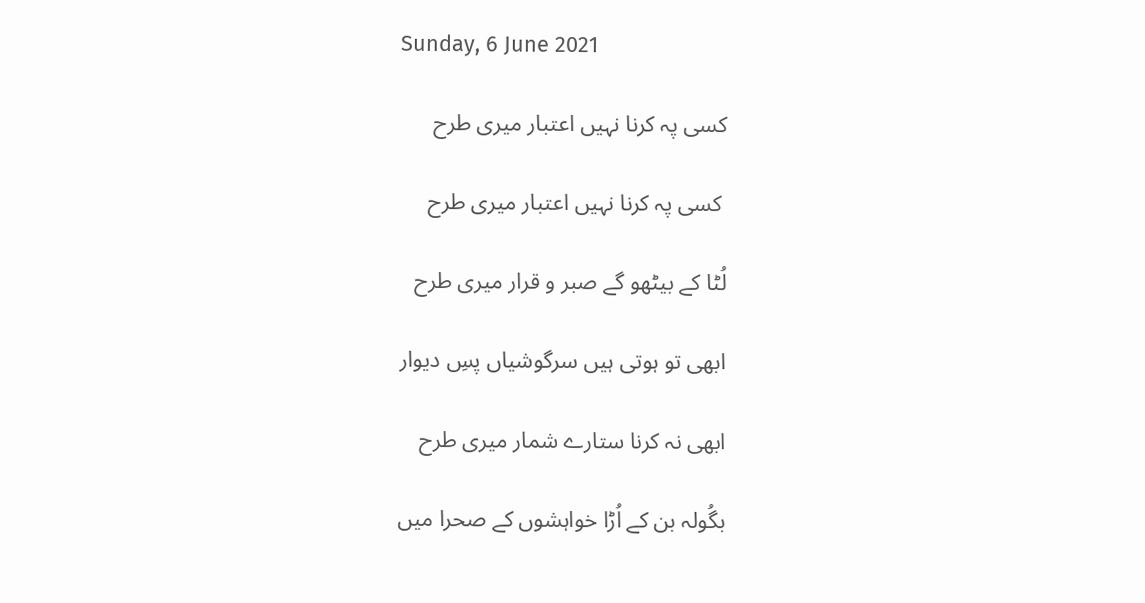Sunday, 6 June 2021

کسی پہ کرنا نہیں اعتبار میری طرح

 کسی پہ کرنا نہیں اعتبار میری طرح

لُٹا کے بیٹھو گے صبر و قرار میری طرح

ابھی تو ہوتی ہیں سرگوشیاں پسِ دیوار

ابھی نہ کرنا ستارے شمار میری طرح

بگُولہ بن کے اُڑا خواہشوں کے صحرا میں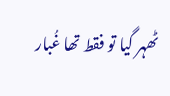ٹھہر گیا تو فقط تھا غُبار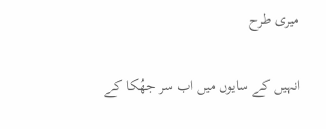میری طرح

انہیں کے سایوں میں اب سر جھُکا کے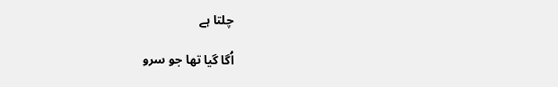چلتا ہے

اُگا گیا تھا جو سرو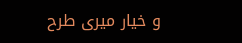و خیار میری طرح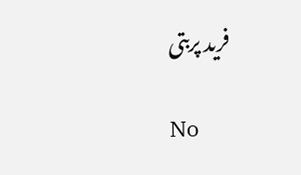فرید پربتی

No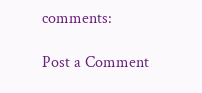comments:

Post a Comment